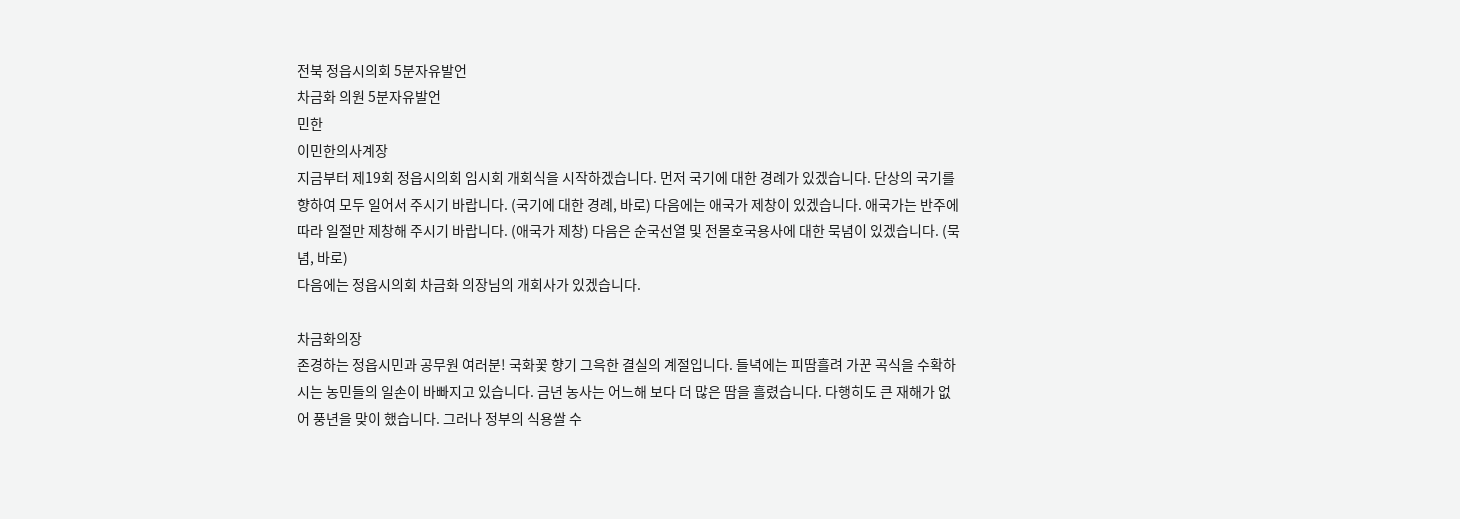전북 정읍시의회 5분자유발언
차금화 의원 5분자유발언
민한
이민한의사계장
지금부터 제19회 정읍시의회 임시회 개회식을 시작하겠습니다. 먼저 국기에 대한 경례가 있겠습니다. 단상의 국기를 향하여 모두 일어서 주시기 바랍니다. (국기에 대한 경례, 바로) 다음에는 애국가 제창이 있겠습니다. 애국가는 반주에 따라 일절만 제창해 주시기 바랍니다. (애국가 제창) 다음은 순국선열 및 전몰호국용사에 대한 묵념이 있겠습니다. (묵념, 바로)
다음에는 정읍시의회 차금화 의장님의 개회사가 있겠습니다.

차금화의장
존경하는 정읍시민과 공무원 여러분! 국화꽃 향기 그윽한 결실의 계절입니다. 들녁에는 피땀흘려 가꾼 곡식을 수확하시는 농민들의 일손이 바빠지고 있습니다. 금년 농사는 어느해 보다 더 많은 땀을 흘렸습니다. 다행히도 큰 재해가 없어 풍년을 맞이 했습니다. 그러나 정부의 식용쌀 수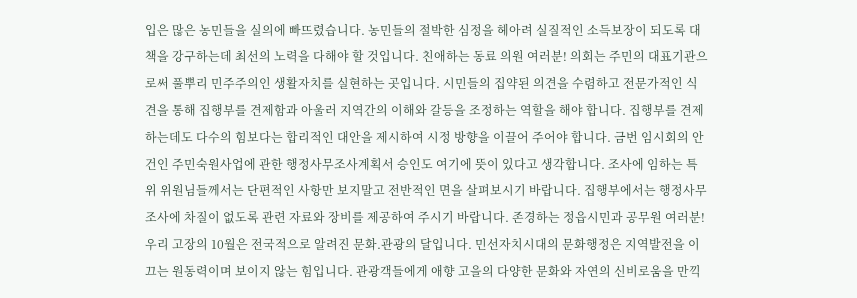입은 많은 농민들을 실의에 빠뜨렸습니다. 농민들의 절박한 심정을 헤아려 실질적인 소득보장이 되도록 대책을 강구하는데 최선의 노력을 다해야 할 것입니다. 친애하는 동료 의원 여러분! 의회는 주민의 대표기관으로써 풀뿌리 민주주의인 생활자치를 실현하는 곳입니다. 시민들의 집약된 의견을 수렴하고 전문가적인 식견을 통해 집행부를 견제함과 아울러 지역간의 이해와 갈등을 조정하는 역할을 해야 합니다. 집행부를 견제하는데도 다수의 힘보다는 합리적인 대안을 제시하여 시정 방향을 이끌어 주어야 합니다. 금번 임시회의 안건인 주민숙원사업에 관한 행정사무조사계획서 승인도 여기에 뜻이 있다고 생각합니다. 조사에 임하는 특위 위원님들께서는 단편적인 사항만 보지말고 전반적인 면을 살펴보시기 바랍니다. 집행부에서는 행정사무조사에 차질이 없도록 관련 자료와 장비를 제공하여 주시기 바랍니다. 존경하는 정읍시민과 공무원 여러분! 우리 고장의 10월은 전국적으로 알려진 문화.관광의 달입니다. 민선자치시대의 문화행정은 지역발전을 이끄는 원동력이며 보이지 않는 힘입니다. 관광객들에게 애향 고을의 다양한 문화와 자연의 신비로움을 만끽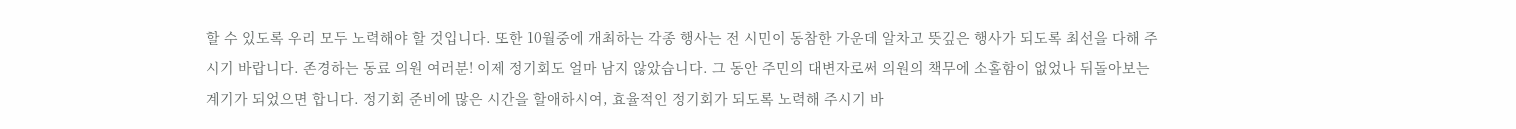할 수 있도록 우리 모두 노력해야 할 것입니다. 또한 10월중에 개최하는 각종 행사는 전 시민이 동참한 가운데 알차고 뜻깊은 행사가 되도록 최선을 다해 주시기 바랍니다. 존경하는 동료 의원 여러분! 이제 정기회도 얼마 남지 않았습니다. 그 동안 주민의 대변자로써 의원의 책무에 소홀함이 없었나 뒤돌아보는 계기가 되었으면 합니다. 정기회 준비에 많은 시간을 할애하시여, 효율적인 정기회가 되도록 노력해 주시기 바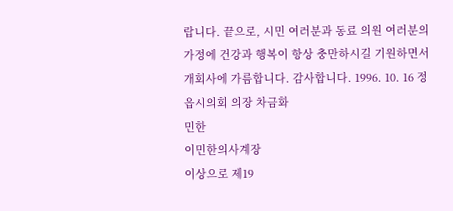랍니다. 끝으로, 시민 여러분과 동료 의원 여러분의 가정에 건강과 행복이 항상 충만하시길 기원하면서 개회사에 가름합니다. 감사합니다. 1996. 10. 16 정읍시의회 의장 차금화
민한
이민한의사계장
이상으로 제19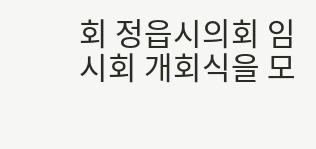회 정읍시의회 임시회 개회식을 모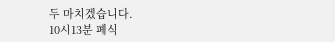두 마치겠습니다.
10시13분 폐식